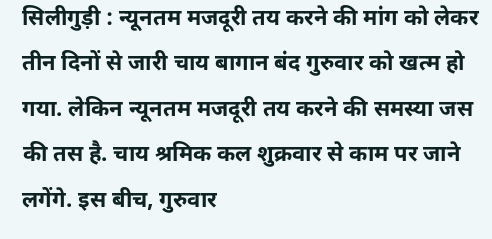सिलीगुड़ी : न्यूनतम मजदूरी तय करने की मांग को लेकर तीन दिनों से जारी चाय बागान बंद गुरुवार को खत्म हो गया. लेकिन न्यूनतम मजदूरी तय करने की समस्या जस की तस है. चाय श्रमिक कल शुक्रवार से काम पर जाने लगेंगे. इस बीच, गुरुवार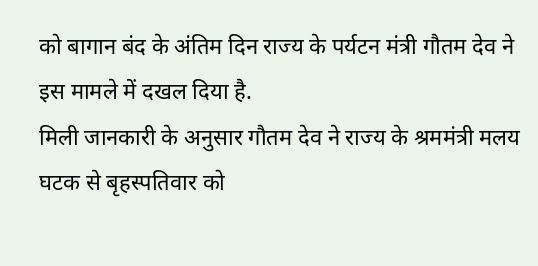को बागान बंद के अंतिम दिन राज्य के पर्यटन मंत्री गौतम देव ने इस मामले में दखल दिया है.
मिली जानकारी के अनुसार गौतम देव ने राज्य के श्रममंत्री मलय घटक से बृहस्पतिवार को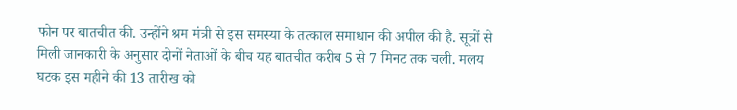फोन पर बातचीत की. उन्होंने श्रम मंत्री से इस समस्या के तत्काल समाधान की अपील की है. सूत्रों से मिली जानकारी के अनुसार दोनों नेताओं के बीच यह बातचीत करीब 5 से 7 मिनट तक चली. मलय घटक इस महीने की 13 तारीख को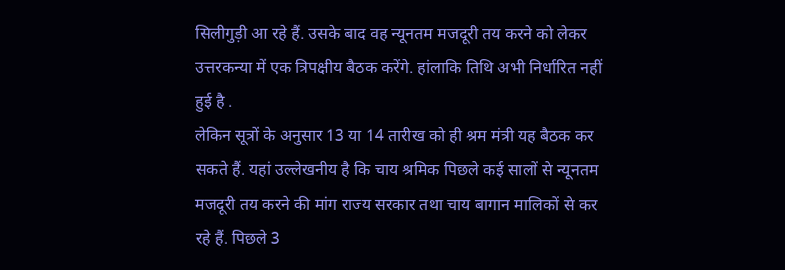सिलीगुड़ी आ रहे हैं. उसके बाद वह न्यूनतम मजदूरी तय करने को लेकर उत्तरकन्या में एक त्रिपक्षीय बैठक करेंगे. हांलाकि तिथि अभी निर्धारित नहीं हुई है .
लेकिन सूत्रों के अनुसार 13 या 14 तारीख को ही श्रम मंत्री यह बैठक कर सकते हैं. यहां उल्लेखनीय है कि चाय श्रमिक पिछले कई सालों से न्यूनतम मजदूरी तय करने की मांग राज्य सरकार तथा चाय बागान मालिकों से कर रहे हैं. पिछले 3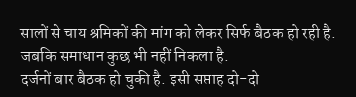सालों से चाय श्रमिकों की मांग को लेकर सिर्फ बैठक हो रही है. जबकि समाधान कुछ भी नहीं निकला है.
दर्जनों बार बैठक हो चुकी है. इसी सप्ताह दो-दो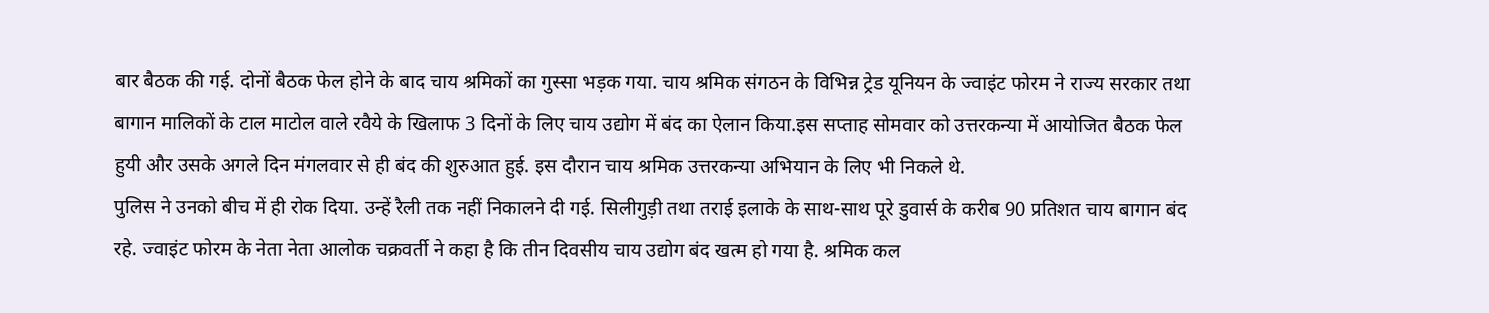बार बैठक की गई. दोनों बैठक फेल होने के बाद चाय श्रमिकों का गुस्सा भड़क गया. चाय श्रमिक संगठन के विभिन्न ट्रेड यूनियन के ज्वाइंट फोरम ने राज्य सरकार तथा बागान मालिकों के टाल माटोल वाले रवैये के खिलाफ 3 दिनों के लिए चाय उद्योग में बंद का ऐलान किया.इस सप्ताह सोमवार को उत्तरकन्या में आयोजित बैठक फेल हुयी और उसके अगले दिन मंगलवार से ही बंद की शुरुआत हुई. इस दौरान चाय श्रमिक उत्तरकन्या अभियान के लिए भी निकले थे.
पुलिस ने उनको बीच में ही रोक दिया. उन्हें रैली तक नहीं निकालने दी गई. सिलीगुड़ी तथा तराई इलाके के साथ-साथ पूरे डुवार्स के करीब 90 प्रतिशत चाय बागान बंद रहे. ज्वाइंट फोरम के नेता नेता आलोक चक्रवर्ती ने कहा है कि तीन दिवसीय चाय उद्योग बंद खत्म हो गया है. श्रमिक कल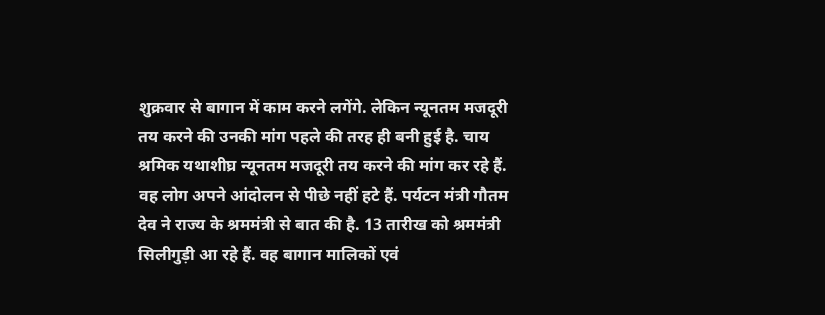शुक्रवार से बागान में काम करने लगेंगे. लेकिन न्यूनतम मजदूरी तय करने की उनकी मांग पहले की तरह ही बनी हुई है. चाय श्रमिक यथाशीघ्र न्यूनतम मजदूरी तय करने की मांग कर रहे हैं.
वह लोग अपने आंदोलन से पीछे नहीं हटे हैं. पर्यटन मंत्री गौतम देव ने राज्य के श्रममंत्री से बात की है. 13 तारीख को श्रममंत्री सिलीगुड़ी आ रहे हैं. वह बागान मालिकों एवं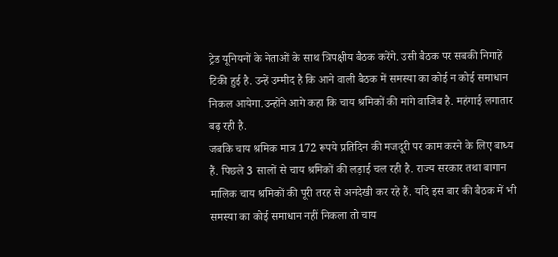ट्रेड यूनियनों के नेताओं के साथ त्रिपक्षीय बैठक करेंगे. उसी बैठक पर सबकी निगाहें टिकी हुई है. उन्हें उम्मीद है कि आने वाली बैठक में समस्या का कोई न कोई समाधान निकल आयेगा.उन्होंने आगे कहा कि चाय श्रमिकों की मांगे वाजिब है. महंगाई लगातार बढ़ रही है.
जबकि चाय श्रमिक मात्र 172 रूपये प्रतिदिन की मजदूरी पर काम करने के लिए बाध्य हैं. पिछले 3 सालों से चाय श्रमिकों की लड़ाई चल रही है. राज्य सरकार तथा बागान मालिक चाय श्रमिकों की पूरी तरह से अनदेखी कर रहे हैं. यदि इस बार की बैठक में भी समस्या का कोई समाधान नहीं निकला तो चाय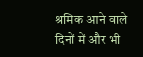श्रमिक आने वाले दिनों में और भी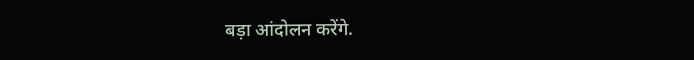बड़ा आंदोलन करेंगे.